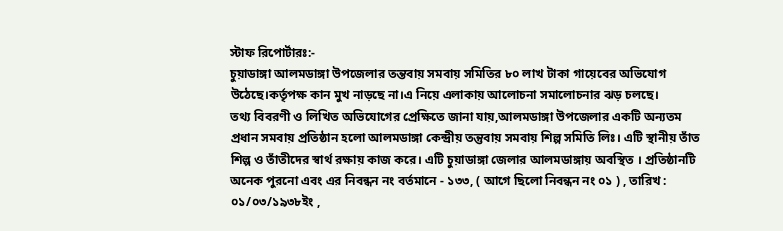স্টাফ রিপোর্টারঃ:-
চুয়াডাঙ্গা আলমডাঙ্গা উপজেলার তন্তবায় সমবায় সমিতির ৮০ লাখ টাকা গায়েবের অভিযোগ উঠেছে।কর্তৃপক্ষ কান মুখ নাড়ছে না।এ নিয়ে এলাকায় আলোচনা সমালোচনার ঝড় চলছে।
তথ্য বিবরণী ও লিখিত অভিযোগের প্রেক্ষিতে জানা যায়,আলমডাঙ্গা উপজেলার একটি অন্যতম প্রধান সমবায় প্রতিষ্ঠান হলো আলমডাঙ্গা কেন্দ্রীয় তন্তুবায় সমবায় শিল্প সমিতি লিঃ। এটি স্থানীয় তাঁত শিল্প ও তাঁতীদের স্বার্থ রক্ষায় কাজ করে। এটি চুয়াডাঙ্গা জেলার আলমডাঙ্গায় অবস্থিত । প্রতিষ্ঠানটি অনেক পুরনো এবং এর নিবন্ধন নং বর্তমানে - ১৩৩, ( আগে ছিলো নিবন্ধন নং ০১ ) , তারিখ : ০১/০৩/১৯৩৮ইং ,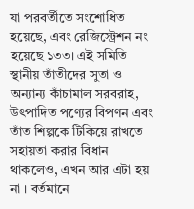যা পরবর্তীতে সংশোধিত হয়েছে, এবং রেজিস্ট্রেশন নং হয়েছে ১৩৩। এই সমিতি স্থানীয় তাঁতীদের সুতা ও অন্যান্য কাঁচামাল সরবরাহ, উৎপাদিত পণ্যের বিপণন এবং তাঁত শিল্পকে টিকিয়ে রাখতে সহায়তা করার বিধান থাকলেও, এখন আর এটা হয় না । বর্তমানে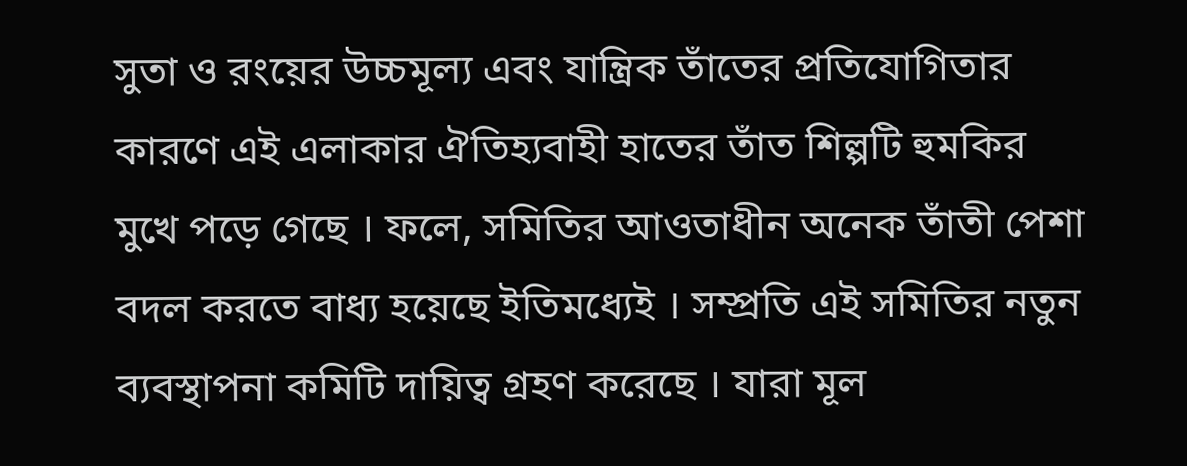সুতা ও রংয়ের উচ্চমূল্য এবং যান্ত্রিক তাঁতের প্রতিযোগিতার কারণে এই এলাকার ঐতিহ্যবাহী হাতের তাঁত শিল্পটি হুমকির মুখে পড়ে গেছে । ফলে, সমিতির আওতাধীন অনেক তাঁতী পেশা বদল করতে বাধ্য হয়েছে ইতিমধ্যেই । সম্প্রতি এই সমিতির নতুন ব্যবস্থাপনা কমিটি দায়িত্ব গ্রহণ করেছে । যারা মূল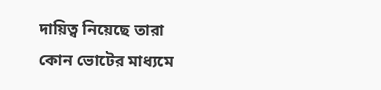দায়িত্ব নিয়েছে তারা কোন ভোটের মাধ্যমে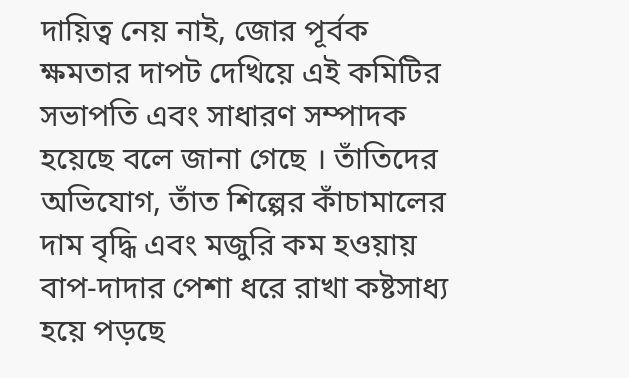দায়িত্ব নেয় নাই, জোর পূর্বক ক্ষমতার দাপট দেখিয়ে এই কমিটির সভাপতি এবং সাধারণ সম্পাদক হয়েছে বলে জানা গেছে । তাঁতিদের অভিযোগ, তাঁত শিল্পের কাঁচামালের দাম বৃদ্ধি এবং মজুরি কম হওয়ায় বাপ-দাদার পেশা ধরে রাখা কষ্টসাধ্য হয়ে পড়ছে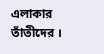এলাকার তাঁতীদের ।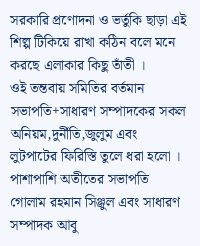সরকারি প্রণোদনা ও ভর্তুকি ছাড়া এই শিল্প টিকিয়ে রাখা কঠিন বলে মনে করছে এলাকার কিছু তাঁতী ।
ওই তন্তবায় সমিতির বর্তমান সভাপতি+সাধারণ সম্পাদকের সকল অনিয়ম,দুর্নীতি,জুলুম এবং লুটপাটের ফিরিস্তি তুলে ধরা হলো । পাশাপাশি অতীতের সভাপতি গোলাম রহমান সিঞ্জুল এবং সাধারণ সম্পাদক আবু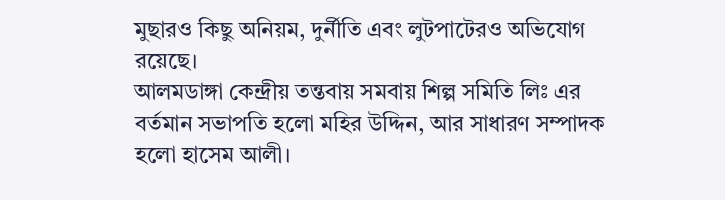মুছারও কিছু অনিয়ম, দুর্নীতি এবং লুটপাটেরও অভিযোগ রয়েছে।
আলমডাঙ্গা কেন্দ্রীয় তন্তবায় সমবায় শিল্প সমিতি লিঃ এর বর্তমান সভাপতি হলো মহির উদ্দিন, আর সাধারণ সম্পাদক হলো হাসেম আলী।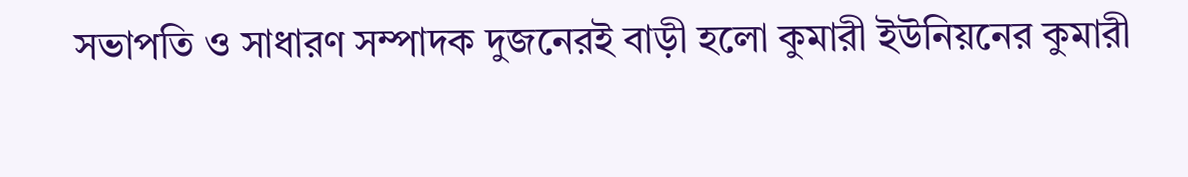সভাপতি ও সাধারণ সম্পাদক দুজনেরই বাড়ী হলো কুমারী ইউনিয়নের কুমারী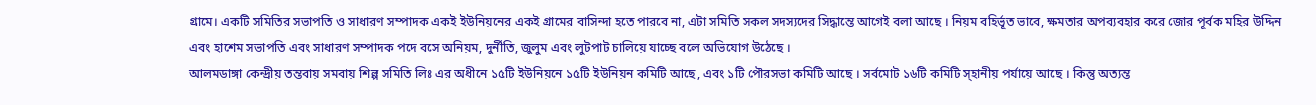গ্রামে। একটি সমিতির সভাপতি ও সাধারণ সম্পাদক একই ইউনিয়নের একই গ্রামের বাসিন্দা হতে পারবে না, এটা সমিতি সকল সদস্যদের সিদ্ধান্তে আগেই বলা আছে । নিয়ম বহির্ভূত ভাবে, ক্ষমতার অপব্যবহার করে জোর পূর্বক মহির উদ্দিন এবং হাশেম সভাপতি এবং সাধারণ সম্পাদক পদে বসে অনিয়ম, দুর্নীতি, জুলুম এবং লুটপাট চালিয়ে যাচ্ছে বলে অভিযোগ উঠেছে ।
আলমডাঙ্গা কেন্দ্রীয় তন্তবায় সমবায় শিল্প সমিতি লিঃ এর অধীনে ১৫টি ইউনিয়নে ১৫টি ইউনিয়ন কমিটি আছে, এবং ১টি পৌরসভা কমিটি আছে । সর্বমোট ১৬টি কমিটি স্হানীয় পর্যায়ে আছে । কিন্তু অত্যন্ত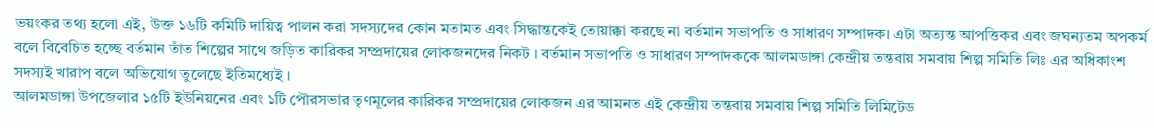ভয়ংকর তথ্য হলো এই, উক্ত ১৬টি কমিটি দায়িত্ব পালন করা সদস্যদের কোন মতামত এবং সিদ্ধান্তকেই তোয়াক্কা করছে না বর্তমান সভাপতি ও সাধারণ সম্পাদক। এটা অত্যন্ত আপত্তিকর এবং জঘন্যতম অপকর্ম বলে বিবেচিত হচ্ছে বর্তমান তাঁত শিল্পের সাথে জড়িত কারিকর সম্প্রদায়ের লোকজনদের নিকট । বর্তমান সভাপতি ও সাধারণ সম্পাদককে আলমডাঙ্গা কেন্দ্রীয় তন্তবায় সমবায় শিল্প সমিতি লিঃ এর অধিকাংশ সদস্যই খারাপ বলে অভিযোগ তুলেছে ইতিমধ্যেই ।
আলমডাঙ্গা উপজেলার ১৫টি ইউনিয়নের এবং ১টি পৌরসভার তৃণমূলের কারিকর সম্প্রদায়ের লোকজন এর আমনত এই কেন্দ্রীয় তন্তবায় সমবায় শিল্প সমিতি লিমিটেড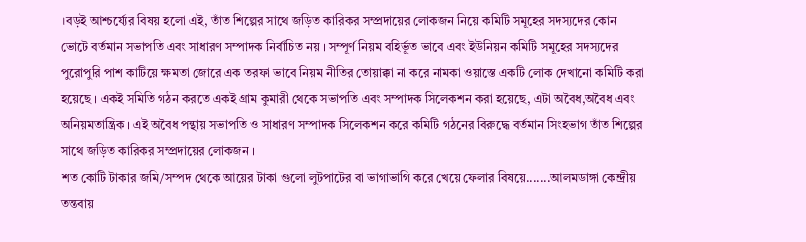।বড়ই আশ্চর্য্যের বিষয় হলো এই, তাঁত শিল্পের সাথে জড়িত কারিকর সম্প্রদায়ের লোকজন নিয়ে কমিটি সমূহের সদস্যদের কোন ভোটে বর্তমান সভাপতি এবং সাধারণ সম্পাদক নির্বাচিত নয় । সম্পূর্ণ নিয়ম বহির্ভূত ভাবে এবং ইউনিয়ন কমিটি সমূহের সদস্যদের পুরোপুরি পাশ কাটিয়ে ক্ষমতা জোরে এক তরফা ভাবে নিয়ম নীতির তোয়াক্কা না করে নামকা ওয়াস্তে একটি লোক দেখানো কমিটি করা হয়েছে । একই সমিতি গঠন করতে একই গ্রাম কুমারী থেকে সভাপতি এবং সম্পাদক সিলেকশন করা হয়েছে, এটা অবৈধ,অবৈধ এবং অনিয়মতান্ত্রিক । এই অবৈধ পন্থায় সভাপতি ও সাধারণ সম্পাদক সিলেকশন করে কমিটি গঠনের বিরুদ্ধে বর্তমান সিংহভাগ তাঁত শিল্পের সাথে জড়িত কারিকর সম্প্রদায়ের লোকজন ।
শত কোটি টাকার জমি/সম্পদ থেকে আয়ের টাকা গুলো লুটপাটের বা ভাগাভাগি করে খেয়ে ফেলার বিষয়ে.......আলমডাঙ্গা কেন্দ্রীয় তন্তবায়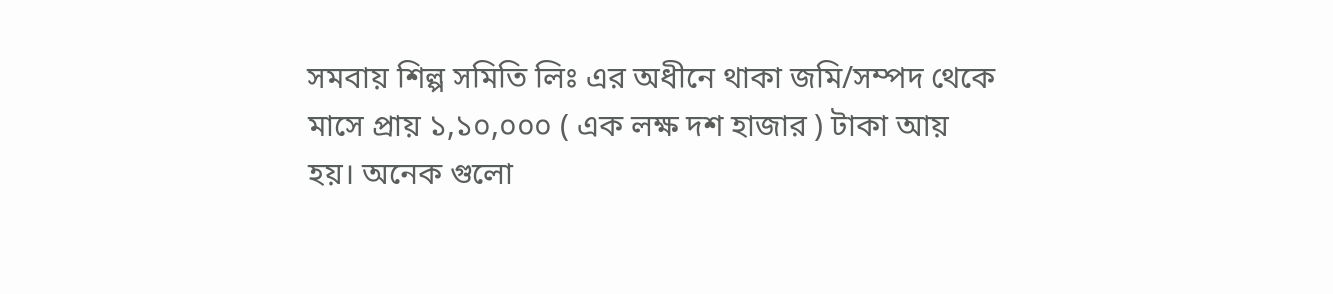সমবায় শিল্প সমিতি লিঃ এর অধীনে থাকা জমি/সম্পদ থেকে মাসে প্রায় ১,১০,০০০ ( এক লক্ষ দশ হাজার ) টাকা আয় হয়। অনেক গুলো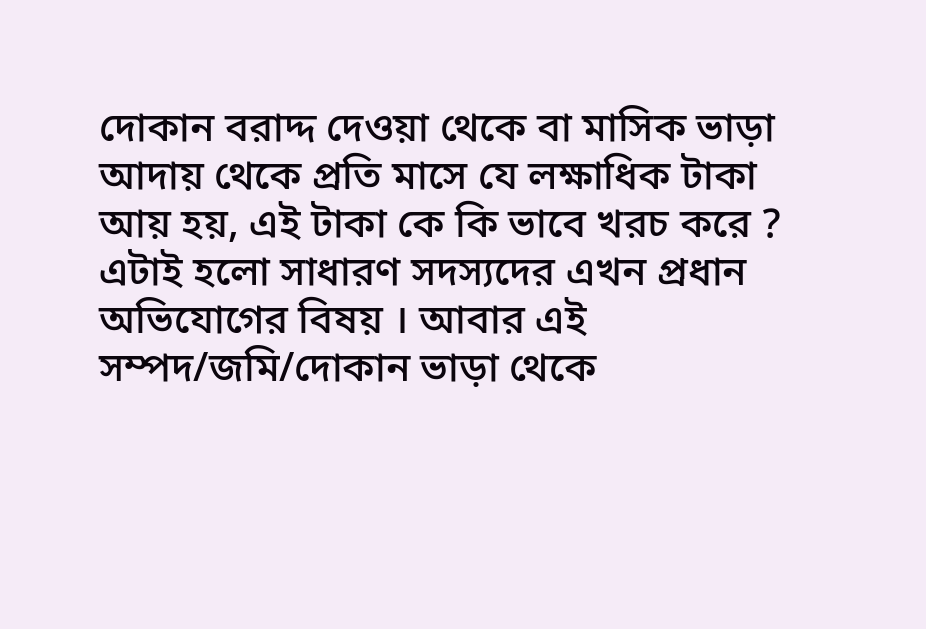দোকান বরাদ্দ দেওয়া থেকে বা মাসিক ভাড়া আদায় থেকে প্রতি মাসে যে লক্ষাধিক টাকা আয় হয়, এই টাকা কে কি ভাবে খরচ করে ? এটাই হলো সাধারণ সদস্যদের এখন প্রধান অভিযোগের বিষয় । আবার এই সম্পদ/জমি/দোকান ভাড়া থেকে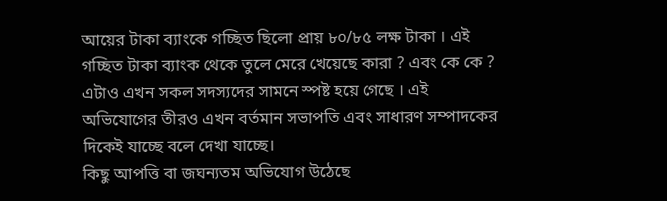আয়ের টাকা ব্যাংকে গচ্ছিত ছিলো প্রায় ৮০/৮৫ লক্ষ টাকা । এই গচ্ছিত টাকা ব্যাংক থেকে তুলে মেরে খেয়েছে কারা ? এবং কে কে ? এটাও এখন সকল সদস্যদের সামনে স্পষ্ট হয়ে গেছে । এই অভিযোগের তীরও এখন বর্তমান সভাপতি এবং সাধারণ সম্পাদকের দিকেই যাচ্ছে বলে দেখা যাচ্ছে।
কিছু আপত্তি বা জঘন্যতম অভিযোগ উঠেছে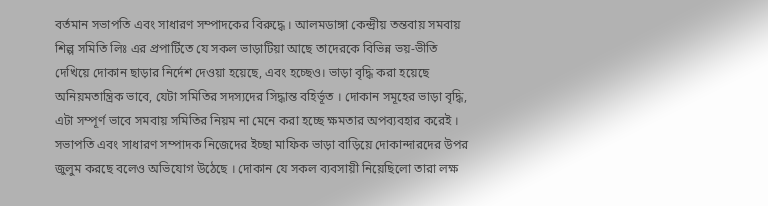বর্তমান সভাপতি এবং সাধারণ সম্পাদকের বিরুদ্ধে । আলমডাঙ্গা কেন্দ্রীয় তন্তবায় সমবায় শিল্প সমিতি লিঃ এর প্রপার্টিতে যে সকল ভাড়াটিয়া আছে তাদেরকে বিভিন্ন ভয়-ভীতি দেখিয়ে দোকান ছাড়ার নির্দেশ দেওয়া হয়েছে, এবং হচ্ছেও। ভাড়া বৃদ্ধি করা হয়েছে অনিয়মতান্ত্রিক ভাবে, যেটা সমিতির সদস্যদের সিদ্ধান্ত বহির্ভূত । দোকান সমূহের ভাড়া বৃদ্ধি, এটা সম্পূর্ণ ভাবে সমবায় সমিতির নিয়ম না মেনে করা হচ্ছে ক্ষমতার অপব্যবহার করেই । সভাপতি এবং সাধারণ সম্পাদক নিজেদের ইচ্ছা মাফিক ভাড়া বাড়িয়ে দোকান্দারদের উপর জুলুম করছে বলেও অভিযোগ উঠেছে । দোকান যে সকল ব্যবসায়ী নিয়েছিলো তারা লক্ষ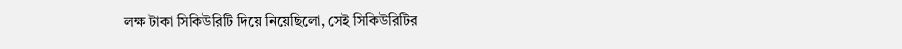লক্ষ টাকা সিকিউরিটি দিয়ে নিয়েছিলো, সেই সিকিউরিটির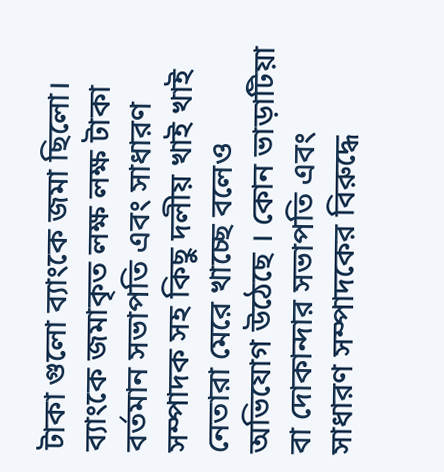টাকা গুলো ব্যাংকে জমা ছিলো। ব্যাংকে জমাকৃত লক্ষ লক্ষ টাকা বর্তমান সভাপতি এবং সাধারণ সম্পাদক সহ কিছু দলীয় খাই খাই নেতারা মেরে খাচ্ছে বলেও অভিযোগ উঠেছে । কোন ভাড়াটিয়া বা দোকান্দার সভাপতি এবং সাধারণ সম্পাদকের বিরুদ্ধে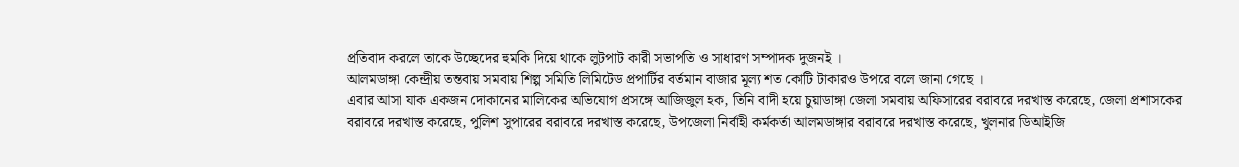প্রতিবাদ করলে তাকে উচ্ছেদের হুমকি দিয়ে থাকে লুটপাট কারী সভাপতি ও সাধারণ সম্পাদক দুজনই ।
আলমডাঙ্গা কেন্দ্রীয় তন্তবায় সমবায় শিল্প সমিতি লিমিটেড প্রপার্টির বর্তমান বাজার মূল্য শত কোটি টাকারও উপরে বলে জানা গেছে ।
এবার আসা যাক একজন দোকানের মালিকের অভিযোগ প্রসঙ্গে আজিজুল হক, তিনি বাদী হয়ে চুয়াডাঙ্গা জেলা সমবায় অফিসারের বরাবরে দরখাস্ত করেছে, জেলা প্রশাসকের বরাবরে দরখাস্ত করেছে, পুলিশ সুপারের বরাবরে দরখাস্ত করেছে, উপজেলা নির্বাহী কর্মকর্তা আলমডাঙ্গার বরাবরে দরখাস্ত করেছে, খুলনার ডিআইজি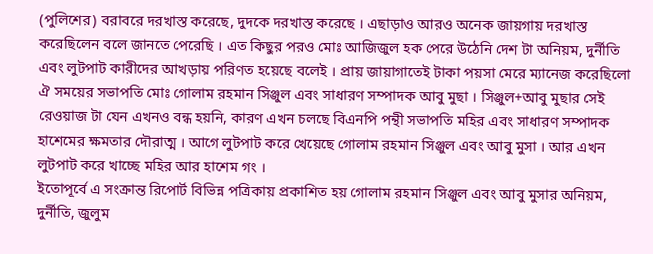(পুলিশের) বরাবরে দরখাস্ত করেছে, দুদকে দরখাস্ত করেছে । এছাড়াও আরও অনেক জায়গায় দরখাস্ত করেছিলেন বলে জানতে পেরেছি । এত কিছুর পরও মোঃ আজিজুল হক পেরে উঠেনি দেশ টা অনিয়ম, দুর্নীতি এবং লুটপাট কারীদের আখড়ায় পরিণত হয়েছে বলেই । প্রায় জায়াগাতেই টাকা পয়সা মেরে ম্যানেজ করেছিলো ঐ সময়ের সভাপতি মোঃ গোলাম রহমান সিঞ্জুল এবং সাধারণ সম্পাদক আবু মুছা । সিঞ্জুল+আবু মুছার সেই রেওয়াজ টা যেন এখনও বন্ধ হয়নি, কারণ এখন চলছে বিএনপি পন্থী সভাপতি মহির এবং সাধারণ সম্পাদক হাশেমের ক্ষমতার দৌরাত্ম । আগে লুটপাট করে খেয়েছে গোলাম রহমান সিঞ্জুল এবং আবু মুসা । আর এখন লুটপাট করে খাচ্ছে মহির আর হাশেম গং ।
ইতোপূর্বে এ সংক্রান্ত রিপোর্ট বিভিন্ন পত্রিকায় প্রকাশিত হয় গোলাম রহমান সিঞ্জুল এবং আবু মুসার অনিয়ম, দুর্নীতি, জুলুম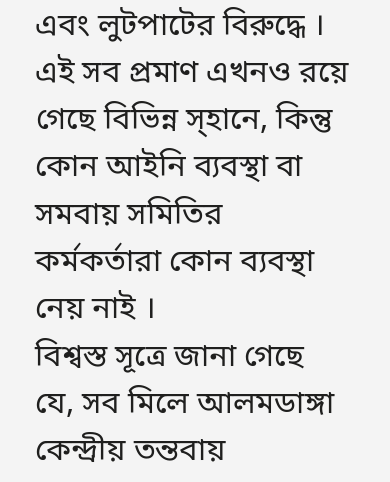এবং লুটপাটের বিরুদ্ধে । এই সব প্রমাণ এখনও রয়ে গেছে বিভিন্ন স্হানে, কিন্তু কোন আইনি ব্যবস্থা বা সমবায় সমিতির কর্মকর্তারা কোন ব্যবস্থা নেয় নাই ।
বিশ্বস্ত সূত্রে জানা গেছে যে, সব মিলে আলমডাঙ্গা কেন্দ্রীয় তন্তবায়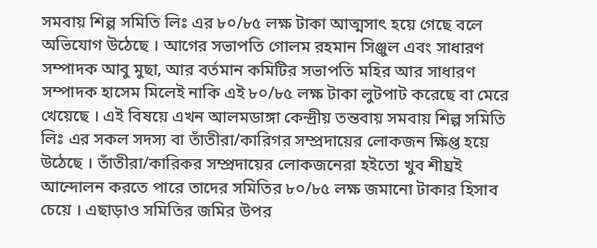সমবায় শিল্প সমিতি লিঃ এর ৮০/৮৫ লক্ষ টাকা আত্মসাৎ হয়ে গেছে বলে অভিযোগ উঠেছে । আগের সভাপতি গোলম রহমান সিঞ্জুল এবং সাধারণ সম্পাদক আবু মুছা, আর বর্তমান কমিটির সভাপতি মহির আর সাধারণ সম্পাদক হাসেম মিলেই নাকি এই ৮০/৮৫ লক্ষ টাকা লুটপাট করেছে বা মেরে খেয়েছে । এই বিষয়ে এখন আলমডাঙ্গা কেন্দ্রীয় তন্তবায় সমবায় শিল্প সমিতি লিঃ এর সকল সদস্য বা তাঁতীরা/কারিগর সম্প্রদায়ের লোকজন ক্ষিপ্ত হয়ে উঠেছে । তাঁতীরা/কারিকর সম্প্রদায়ের লোকজনেরা হইতো খুব শীঘ্রই আন্দোলন করতে পারে তাদের সমিতির ৮০/৮৫ লক্ষ জমানো টাকার হিসাব চেয়ে । এছাড়াও সমিতির জমির উপর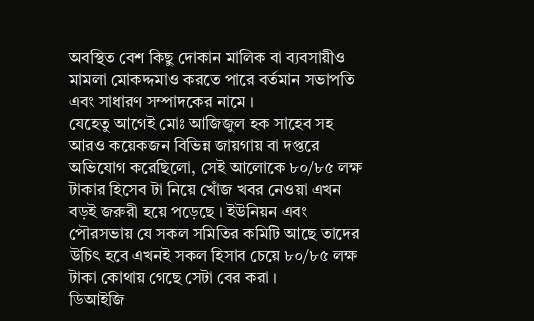অবস্থিত বেশ কিছু দোকান মালিক বা ব্যবসায়ীও মামলা মোকদ্দমাও করতে পারে বর্তমান সভাপতি এবং সাধারণ সম্পাদকের নামে ।
যেহেতু আগেই মোঃ আজিজুল হক সাহেব সহ আরও কয়েকজন বিভিন্ন জায়গায় বা দপ্তরে অভিযোগ করেছিলো, সেই আলোকে ৮০/৮৫ লক্ষ টাকার হিসেব টা নিয়ে খোঁজ খবর নেওয়া এখন বড়ই জরুরী হয়ে পড়েছে । ইউনিয়ন এবং পৌরসভায় যে সকল সমিতির কমিটি আছে তাদের উচিৎ হবে এখনই সকল হিসাব চেয়ে ৮০/৮৫ লক্ষ টাকা কোথায় গেছে সেটা বের করা ।
ডিআইজি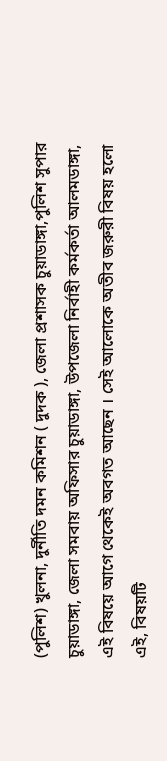(পুলিশ) খুলনা, দুর্নীতি দমন কমিশন ( দুদক ), জেলা প্রশাসক চুয়াডাঙ্গা,পুলিশ সুপার চুয়াডাঙ্গা, জেলা সমবায় অফিসার চুয়াডাঙ্গা, উপজেলা নির্বাহী কর্মকর্তা আলমডাঙ্গা, এই বিষয়ে আগে থেকেই অবগত আছেন । সেই আলোকে অতীব জরুরী বিষয় হলো এই, বিষয়টি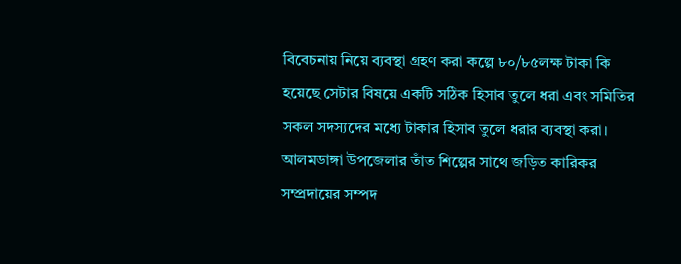বিবেচনায় নিয়ে ব্যবস্থা গ্রহণ করা কল্পে ৮০/৮৫লক্ষ টাকা কি হয়েছে সেটার বিষয়ে একটি সঠিক হিসাব তুলে ধরা এবং সমিতির সকল সদস্যদের মধ্যে টাকার হিসাব তুলে ধরার ব্যবস্থা করা। আলমডাঙ্গা উপজেলার তাঁত শিল্পের সাথে জড়িত কারিকর সম্প্রদায়ের সম্পদ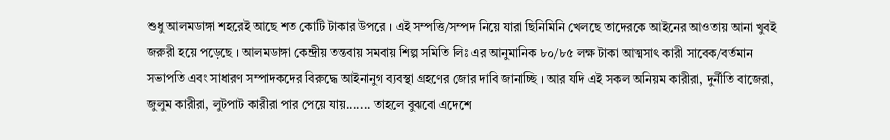শুধু আলমডাঙ্গা শহরেই আছে শত কোটি টাকার উপরে । এই সম্পত্তি/সম্পদ নিয়ে যারা ছিনিমিনি খেলছে তাদেরকে আইনের আওতায় আনা খুবই জরুরী হয়ে পড়েছে । আলমডাঙ্গা কেন্দ্রীয় তন্তবায় সমবায় শিল্প সমিতি লিঃ এর আনুমানিক ৮০/৮৫ লক্ষ টাকা আত্মসাৎ কারী সাবেক/বর্তমান সভাপতি এবং সাধারণ সম্পাদকদের বিরুদ্ধে আইনানুগ ব্যবস্থা গ্রহণের জোর দাবি জানাচ্ছি । আর যদি এই সকল অনিয়ম কারীরা, দুর্নীতি বাজেরা, জুলুম কারীরা, লুটপাট কারীরা পার পেয়ে যায়....... তাহলে বুঝবো এদেশে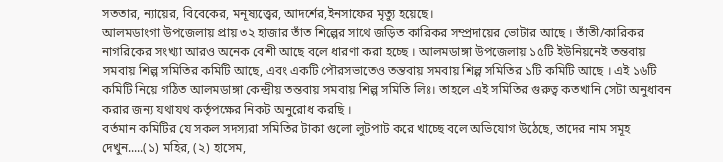সততার, ন্যায়ের, বিবেকের, মনূষ্যত্ত্বের, আদর্শের,ইনসাফের মৃত্যু হয়েছে।
আলমডাংগা উপজেলায় প্রায় ৩২ হাজার তাঁত শিল্পের সাথে জড়িত কারিকর সম্প্রদায়ের ভোটার আছে । তাঁতী/কারিকর নাগরিকের সংখ্যা আরও অনেক বেশী আছে বলে ধারণা করা হচ্ছে । আলমডাঙ্গা উপজেলায় ১৫টি ইউনিয়নেই তন্তবায় সমবায় শিল্প সমিতির কমিটি আছে, এবং একটি পৌরসভাতেও তন্তবায় সমবায় শিল্প সমিতির ১টি কমিটি আছে । এই ১৬টি কমিটি নিয়ে গঠিত আলমডাঙ্গা কেন্দ্রীয় তন্তবায় সমবায় শিল্প সমিতি লিঃ। তাহলে এই সমিতির গুরুত্ব কতখানি সেটা অনুধাবন করার জন্য যথাযথ কর্তৃপক্ষের নিকট অনুরোধ করছি ।
বর্তমান কমিটির যে সকল সদস্যরা সমিতির টাকা গুলো লুটপাট করে খাচ্ছে বলে অভিযোগ উঠেছে, তাদের নাম সমূহ দেখুন.....(১) মহির, (২) হাসেম,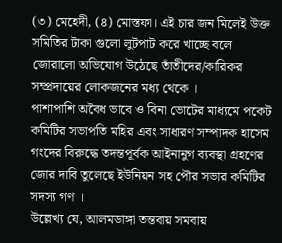(৩) মেহেদী, (৪) মোস্তফা। এই চার জন মিলেই উক্ত সমিতির টাকা গুলো লুটপাট করে খাচ্ছে বলে জোরালো অভিযোগ উঠেছে তাঁতীদের/কারিকর সম্প্রদায়ের লোকজনের মধ্য থেকে ।
পাশাপাশি অবৈধ ভাবে ও বিনা ভোটের মাধ্যমে পকেট কমিটির সভাপতি মহির এবং সাধারণ সম্পাদক হাসেম গংদের বিরুদ্ধে তদন্তপূর্বক আইনানুগ ব্যবস্থা গ্রহণের জোর দাবি তুলেছে ইউনিয়ন সহ পৌর সভার কমিটির সদস্য গণ ।
উল্লেখ্য যে, আলমডাঙ্গা তন্তবায় সমবায়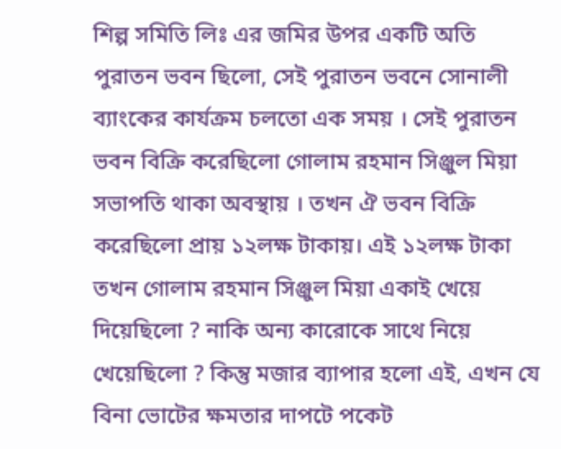শিল্প সমিতি লিঃ এর জমির উপর একটি অতি পুরাতন ভবন ছিলো, সেই পুরাতন ভবনে সোনালী ব্যাংকের কার্যক্রম চলতো এক সময় । সেই পুরাতন ভবন বিক্রি করেছিলো গোলাম রহমান সিঞ্জুল মিয়া সভাপতি থাকা অবস্থায় । তখন ঐ ভবন বিক্রি করেছিলো প্রায় ১২লক্ষ টাকায়। এই ১২লক্ষ টাকা তখন গোলাম রহমান সিঞ্জুল মিয়া একাই খেয়ে দিয়েছিলো ? নাকি অন্য কারোকে সাথে নিয়ে খেয়েছিলো ? কিন্তু মজার ব্যাপার হলো এই, এখন যে বিনা ভোটের ক্ষমতার দাপটে পকেট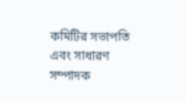কমিটির সভাপতি এবং সাধারণ সম্পাদক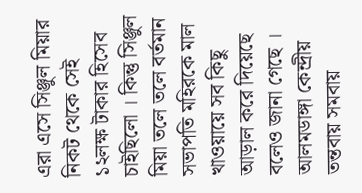এরা এসে সিঞ্জুল মিয়ার নিকট থেকে সেই ১২লক্ষ টাকার হিসেব চাইছিলো । কিন্তু সিঞ্জুল মিয়া তলে তলে বর্তমান সভাপতি মহিরকে মাল খাওয়ায়ে সব কিছু আড়াল করে দিয়েছে বলেও জানা গেছে ।
আলমডাঙ্গা কেন্দ্রীয় তন্তবায় সমবায়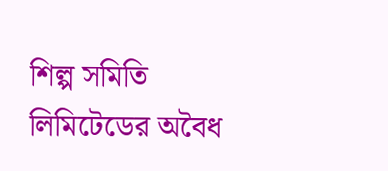শিল্প সমিতি লিমিটেডের অবৈধ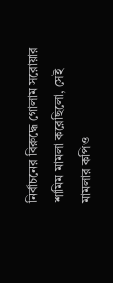নির্বাচনের বিরুদ্ধে গোলাম সরোয়ার শামিম মামলা করেছিলো, সেই মামলার কপিও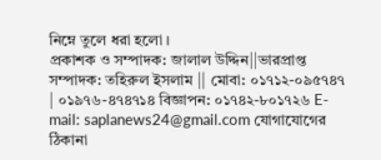নিম্নে তুলে ধরা হলো ।
প্রকাশক ও সম্পাদক: জালাল উদ্দিন||ভারপ্রাপ্ত সম্পাদক: তহিরুল ইসলাম || মোবা: ০১৭১২-০৯৫৭৪৭ | ০১৯৭৬-৪৭৪৭১৪ বিজ্ঞাপন: ০১৭৪২-৮০১৭২৬ E-mail: saplanews24@gmail.com যোগাযোগের ঠিকানা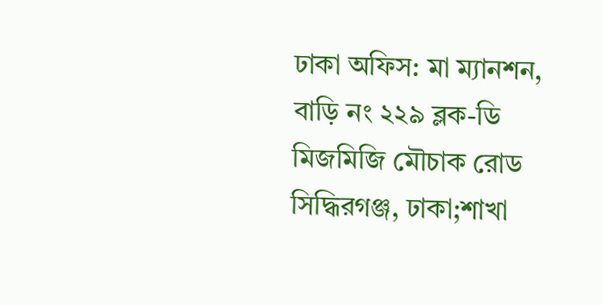ঢাকা অফিস: মা ম্যানশন, বাড়ি নং ২২৯ ব্লক-ডি মিজমিজি মৌচাক রোড সিদ্ধিরগঞ্জ, ঢাকা;শাখা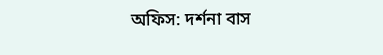অফিস: দর্শনা বাস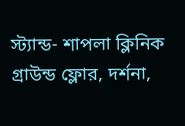স্ট্যান্ড- শাপলা ক্লিনিক গ্রাউন্ড ফ্লোর, দর্শনা,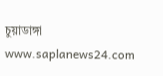চুয়াডাঙ্গা
www.saplanews24.com